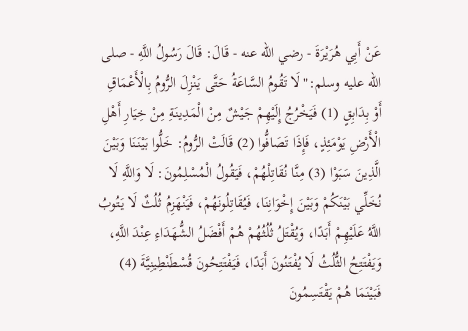عَنْ أَبِي هُرَيْرَةَ - رضي الله عنه - قَالَ: قَالَ رَسُولُ اللَّهِ - صلى الله عليه وسلم:"لَا تَقُومُ السَّاعَةُ حَتَّى يَنْزِلَ الرُّومُ بِالْأَعْمَاقِ أَوْ بِدَابِقٍ (1) فَيَخْرُجُ إِلَيْهِمْ جَيْشٌ مِنْ الْمَدِينَةِ مِنْ خِيَارِ أَهْلِ الْأَرْضِ يَوْمَئِذٍ، فَإِذَا تَصَافُّوا (2) قَالَتْ الرُّومُ: خَلُّوا بَيْنَنَا وَبَيْنَ الَّذِينَ سَبَوْا (3) مِنَّا نُقَاتِلْهُمْ، فَيَقُولُ الْمُسْلِمُونَ: لَا وَاللَّهِ لَا نُخَلِّي بَيْنَكُمْ وَبَيْنَ إِخْوَانِنَا، فَيُقَاتِلُونَهُمْ، فَيَنْهَزِمُ ثُلُثٌ لَا يَتُوبُ اللَّهُ عَلَيْهِمْ أَبَدًا، وَيُقْتَلُ ثُلُثُهُمْ هُمْ أَفْضَلُ الشُّهَدَاءِ عِنْدَ اللَّهِ، وَيَفْتَتِحُ الثُّلُثُ لَا يُفْتَنُونَ أَبَدًا، فَيَفْتَتِحُونَ قُسْطَنْطِينِيَّةَ (4) فَبَيْنَمَا هُمْ يَقْتَسِمُونَ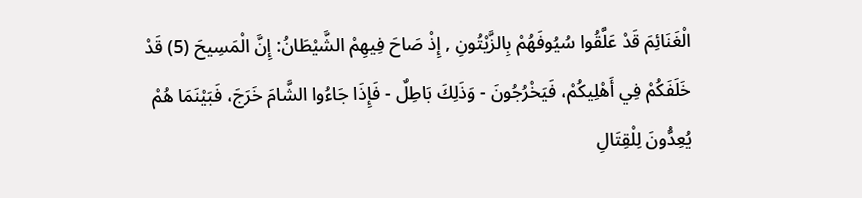الْغَنَائِمَ قَدْ عَلَّقُوا سُيُوفَهُمْ بِالزَّيْتُونِ , إِذْ صَاحَ فِيهِمْ الشَّيْطَانُ: إِنَّ الْمَسِيحَ (5) قَدْ خَلَفَكُمْ فِي أَهْلِيكُمْ، فَيَخْرُجُونَ - وَذَلِكَ بَاطِلٌ - فَإِذَا جَاءُوا الشَّامَ خَرَجَ، فَبَيْنَمَا هُمْ يُعِدُّونَ لِلْقِتَالِ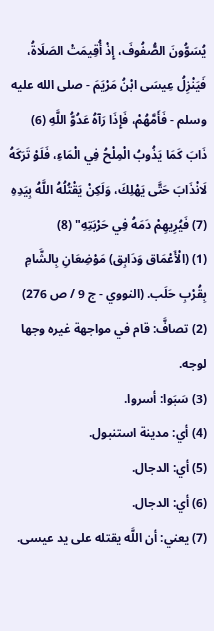يُسَوُّونَ الصُّفُوفَ، إِذْ أُقِيمَتْ الصَلَاةُ، فَيَنْزِلُ عِيسَى ابْنُ مَرْيَمَ - صلى الله عليه وسلم - فَأَمَّهُمْ، فَإِذَا رَآهُ عَدُوُّ اللَّهِ (6) ذَابَ كَمَا يَذُوبُ الْمِلْحُ فِي الْمَاءِ، فَلَوْ تَرَكَهُ لَانْذَابَ حَتَّى يَهْلِكَ، وَلَكِنْ يَقْتُلُهُ اللَّهُ بِيَدِهِ (7) فَيُرِيهِمْ دَمَهُ فِي حَرْبَتِهِ" (8)
(1) (الْأَعْمَاق وَدَابِق) مَوْضِعَانِ بِالشَّامِ بِقُرْبِ حَلَب. (النووي - ج 9 / ص 276)
(2) تصافَّ: قام في مواجهة غيره وجها لوجه.
(3) سَبَوا: أسروا.
(4) أي: مدينة استنبول.
(5) أي: الدجال.
(6) أي: الدجال.
(7) يعني: أن اللَّه يقتله على يد عيسى.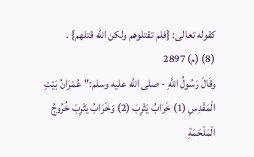كقوله تعالى: {فلم تقتلوهم ولكن الله قتلهم} .
(8) (م) 2897
وقَالَ رَسُولُ اللَّهِ - صلى الله عليه وسلم:"عُمْرَانُ بَيْتِ الْمَقْدِسِ (1) خَرَابُ يَثْرِبَ (2) وَخَرَابُ يَثْرِبَ خُرُوجُ الْمَلْحَمَةِ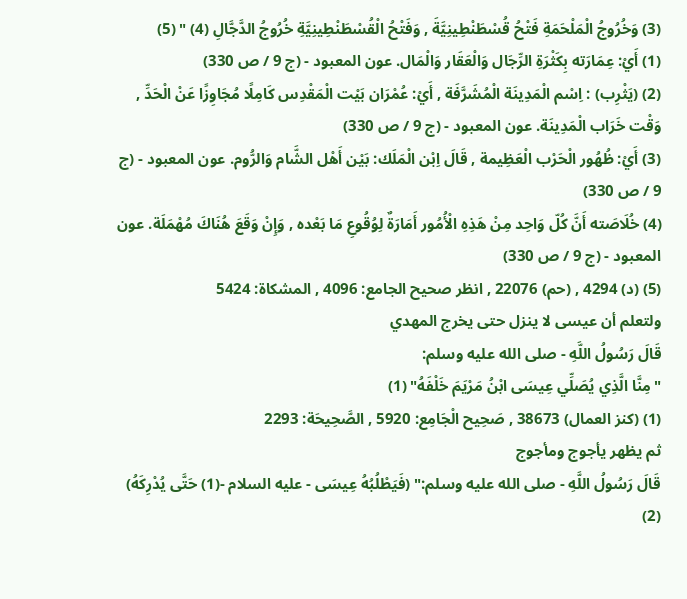(3) وَخُرُوجُ الْمَلْحَمَةِ فَتْحُ قُسْطَنْطِينِيَّةَ , وَفَتْحُ الْقُسْطَنْطِينِيَّةِ خُرُوجُ الدَّجَّالِ (4) " (5)
(1) أَيْ: عِمَارَته بِكَثْرَةِ الرِّجَال وَالْعَقَار وَالْمَال. عون المعبود - (ج 9 / ص 330)
(2) (يَثْرِب) : اِسْم الْمَدِينَة الْمُشَرَّفَة , أَيْ: عُمْرَان بَيْت الْمَقْدِس كَامِلًا مُجَاوِزًا عَنْ الْحَدِّ , وَقْت خَرَاب الْمَدِينَة. عون المعبود - (ج 9 / ص 330)
(3) أَيْ: ظُهُور الْحَرْب الْعَظِيمة , قَالَ اِبْن الْمَلَك: بَيْن أَهْل الشَّام وَالرُّوم. عون المعبود - (ج 9 / ص 330)
(4) خُلَاصَته أَنَّ كُلّ وَاحِد مِنْ هَذِهِ الْأُمُور أَمَارَةٌ لِوُقُوعِ مَا بَعْده , وَإِنْ وَقَعَ هُنَاكَ مُهْمَلَة. عون المعبود - (ج 9 / ص 330)
(5) (د) 4294 , (حم) 22076 , انظر صحيح الجامع: 4096 , المشكاة: 5424
ولتعلم أن عيسى لا ينزل حتى يخرج المهدي
قَالَ رَسُولُ اللَّهِ - صلى الله عليه وسلم:
"مِنَّا الَّذِي يُصَلِّي عِيسَى ابْنُ مَرْيَمَ خَلْفَهُ" (1)
(1) (كنز العمال) 38673 , صَحِيح الْجَامِع: 5920 , الصَّحِيحَة: 2293
ثم يظهر يأجوج ومأجوج
قَالَ رَسُولُ اللَّهِ - صلى الله عليه وسلم:" (فَيَطْلُبُهُ عِيسَى - عليه السلام -(1) حَتَّى يُدْرِكَهُ) (2)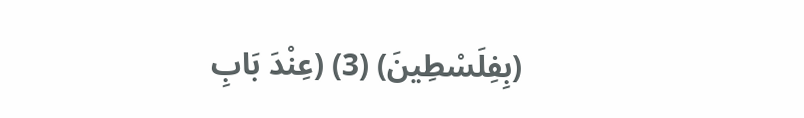(بِفِلَسْطِينَ) (3) (عِنْدَ بَابِ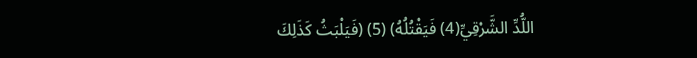اللُّدِّ الشَّرْقِيِّ(4) فَيَقْتُلُهُ) (5) (فَيَلْبَثُ كَذَلِكَ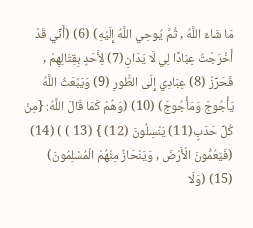مَا شَاءَ اللَّهُ , ثُمَّ يُوحِي اللَّهُ إِلَيْهِ) (6) (أَنِّي قَدْ أَخْرَجْتُ عِبَادًا لِي لَا يَدَانِ(7) لِأَحَدٍ بِقِتَالِهِمْ , فَحَرِّزْ (8) عِبَادِي إِلَى الطُّورِ (9) وَيَبْعَثُ اللَّهُ يَأْجُوجَ وَمَأْجُوجَ) (10) (وَهُمْ كَمَا قَالَ اللَّهُ: {مِنْ كُلِّ حَدَبٍ(11) يَنْسِلُونَ (12) } (13 ) ) (14) (فَيَعُمُّونَ الْأَرْضَ , وَيَنْحَازُ مِنْهُمْ الْمُسْلِمُونَ) (15) (وَلَا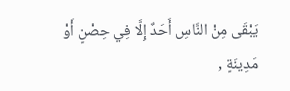يَبْقَى مِنْ النَّاسِ أَحَدٌ إِلَّا فِي حِصْنٍ أَوْ مَدِينَةٍ ,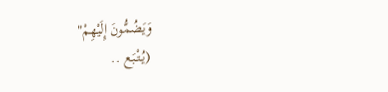وَيَضُمُّونَ إِلَيْهِمْ"
(يُتْبَع ..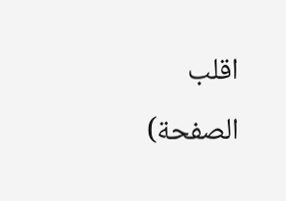اقلب الصفحة)